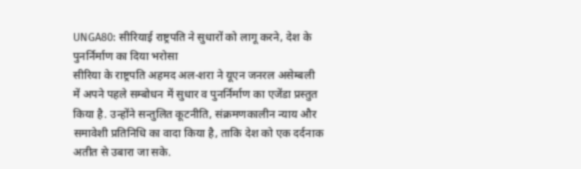UNGA80: सीरियाई राष्ट्रपति ने सुधारों को लागू करने, देश के पुनर्निर्माण का दिया भरोसा
सीरिया के राष्ट्रपति अहमद अल-शरा ने यूएन जनरल असेम्बली में अपने पहले सम्बोधन में सुधार व पुनर्निर्माण का एजेंडा प्रस्तुत किया है. उन्होंने सन्तुलित कूटनीति, संक्रमणकालीन न्याय और समावेशी प्रतिनिधि का वादा किया है, ताकि देश को एक दर्दनाक अतीत से उबारा जा सके.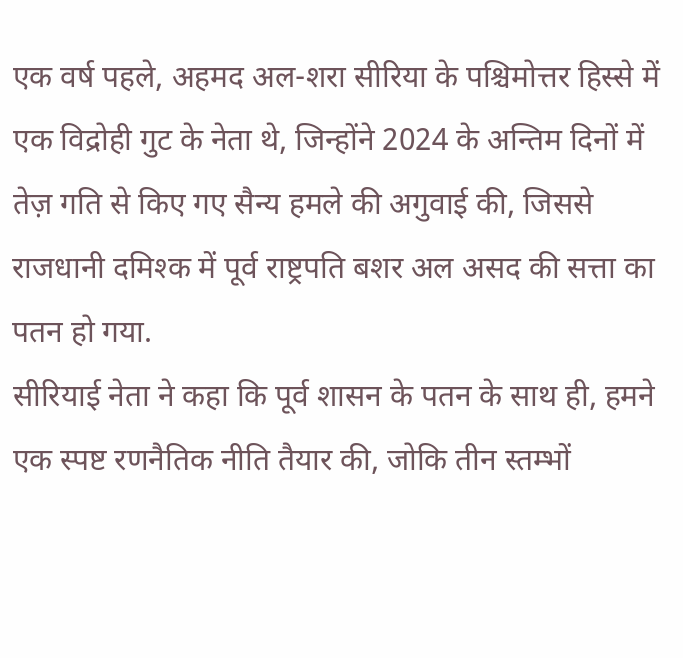एक वर्ष पहले, अहमद अल-शरा सीरिया के पश्चिमोत्तर हिस्से में एक विद्रोही गुट के नेता थे, जिन्होंने 2024 के अन्तिम दिनों में तेज़ गति से किए गए सैन्य हमले की अगुवाई की, जिससे राजधानी दमिश्क में पूर्व राष्ट्रपति बशर अल असद की सत्ता का पतन हो गया.
सीरियाई नेता ने कहा कि पूर्व शासन के पतन के साथ ही, हमने एक स्पष्ट रणनैतिक नीति तैयार की, जोकि तीन स्तम्भों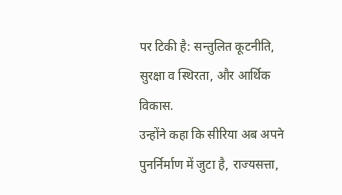पर टिकी है: सन्तुलित कूटनीति, सुरक्षा व स्थिरता, और आर्थिक विकास.
उन्होंने कहा कि सीरिया अब अपने पुनर्निर्माण में जुटा है, राज्यसत्ता,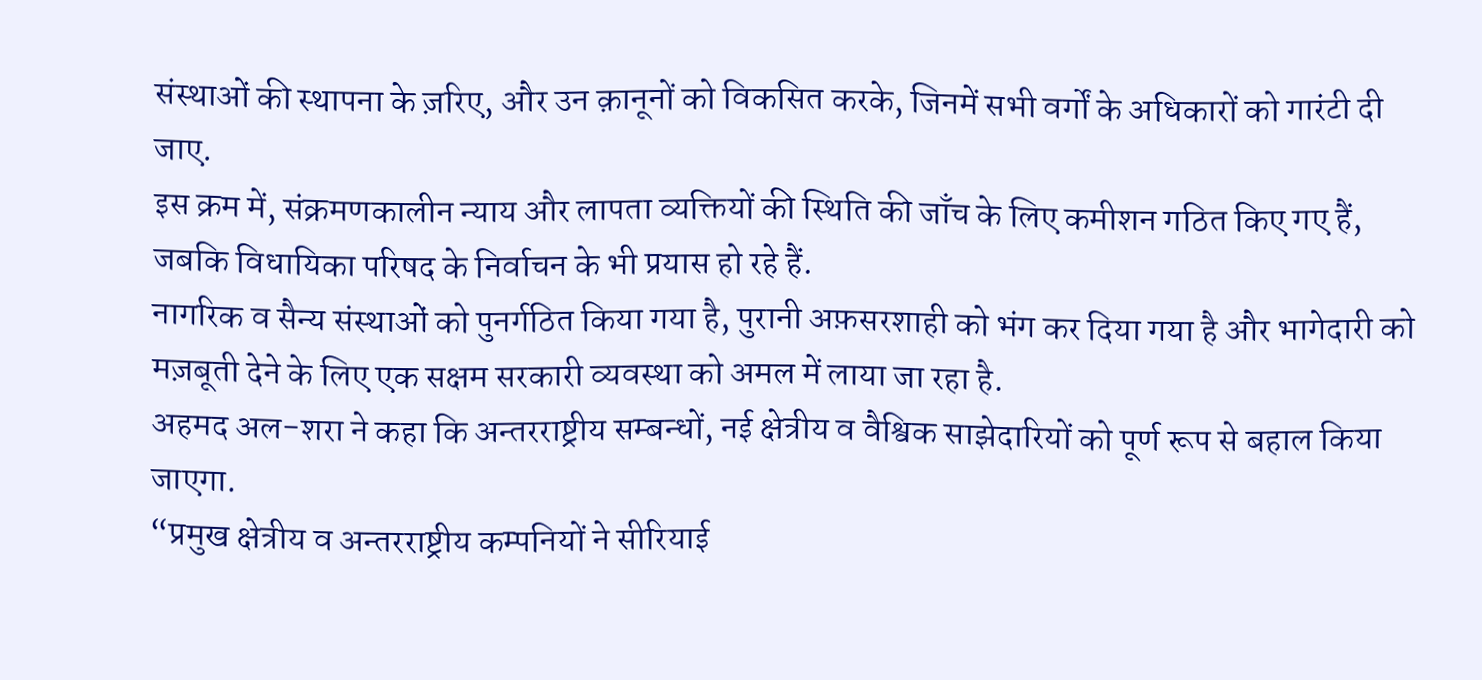संस्थाओं की स्थापना के ज़रिए, और उन क़ानूनों को विकसित करके, जिनमें सभी वर्गों के अधिकारों को गारंटी दी जाए.
इस क्रम में, संक्रमणकालीन न्याय और लापता व्यक्तियों की स्थिति की जाँच के लिए कमीशन गठित किए गए हैं, जबकि विधायिका परिषद के निर्वाचन के भी प्रयास हो रहे हैं.
नागरिक व सैन्य संस्थाओं को पुनर्गठित किया गया है, पुरानी अफ़सरशाही को भंग कर दिया गया है और भागेदारी को मज़बूती देने के लिए एक सक्षम सरकारी व्यवस्था को अमल में लाया जा रहा है.
अहमद अल-शरा ने कहा कि अन्तरराष्ट्रीय सम्बन्धों, नई क्षेत्रीय व वैश्विक साझेदारियों को पूर्ण रूप से बहाल किया जाएगा.
“प्रमुख क्षेत्रीय व अन्तरराष्ट्रीय कम्पनियों ने सीरियाई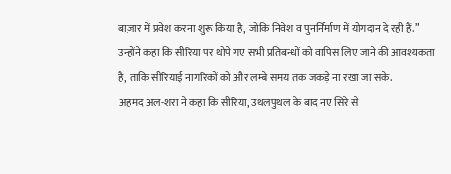बाज़ार में प्रवेश करना शुरू किया है, जोकि निवेश व पुनर्निर्माण में योगदान दे रही हैं.”
उन्होंने कहा कि सीरिया पर थोपे गए सभी प्रतिबन्धों को वापिस लिए जाने की आवश्यकता है, ताकि सीरियाई नागरिकों को और लम्बे समय तक जकड़े ना रखा जा सके.
अहमद अल-शरा ने कहा कि सीरिया, उथलपुथल के बाद नए सिरे से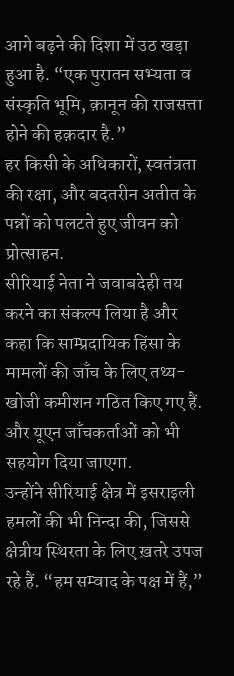आगे बढ़ने की दिशा में उठ खड़ा हुआ है. “एक पुरातन सभ्यता व संस्कृति भूमि, क़ानून की राजसत्ता होने की हक़दार है.”
हर किसी के अधिकारों, स्वतंत्रता की रक्षा, और बदतरीन अतीत के पन्नों को पलटते हुए जीवन को प्रोत्साहन.
सीरियाई नेता ने जवाबदेही तय करने का संकल्प लिया है और कहा कि साम्प्रदायिक हिंसा के मामलों की जाँच के लिए तथ्य-खोजी कमीशन गठित किए गए हैं. और यूएन जाँचकर्ताओं को भी सहयोग दिया जाएगा.
उन्होंने सीरियाई क्षेत्र में इसराइली हमलों की भी निन्दा की, जिससे क्षेत्रीय स्थिरता के लिए ख़तरे उपज रहे हैं. “हम सम्वाद के पक्ष में हैं,”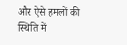और ऐसे हमलों की स्थिति में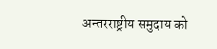अन्तरराष्ट्रीय समुदाय को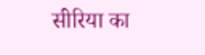सीरिया का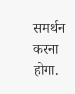समर्थन करना होगा.